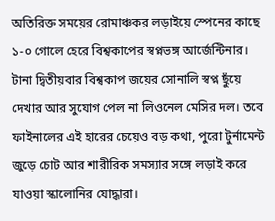অতিরিক্ত সময়ের রোমাঞ্চকর লড়াইয়ে স্পেনের কাছে ১-০ গোলে হেরে বিশ্বকাপের স্বপ্নভঙ্গ আর্জেন্টিনার। টানা দ্বিতীয়বার বিশ্বকাপ জয়ের সোনালি স্বপ্ন ছুঁয়ে দেখার আর সুযোগ পেল না লিওনেল মেসির দল। তবে ফাইনালের এই হারের চেয়েও বড় কথা, পুরো টুর্নামেন্ট জুড়ে চোট আর শারীরিক সমস্যার সঙ্গে লড়াই করে যাওয়া স্কালোনির যোদ্ধারা।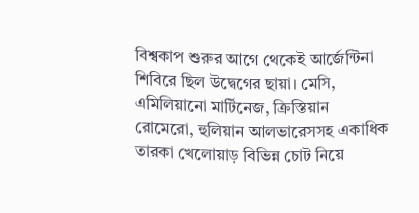বিশ্বকাপ শুরুর আগে থেকেই আর্জেন্টিনা শিবিরে ছিল উদ্বেগের ছায়া। মেসি, এমিলিয়ানো মার্টিনেজ, ক্রিস্তিয়ান রোমেরো, হুলিয়ান আলভারেসসহ একাধিক তারকা খেলোয়াড় বিভিন্ন চোট নিয়ে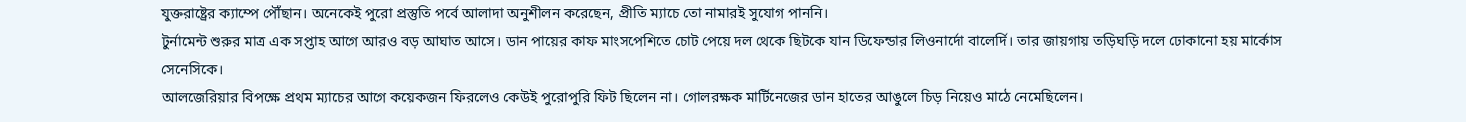যুক্তরাষ্ট্রের ক্যাম্পে পৌঁছান। অনেকেই পুরো প্রস্তুতি পর্বে আলাদা অনুশীলন করেছেন, প্রীতি ম্যাচে তো নামারই সুযোগ পাননি।
টুর্নামেন্ট শুরুর মাত্র এক সপ্তাহ আগে আরও বড় আঘাত আসে। ডান পায়ের কাফ মাংসপেশিতে চোট পেয়ে দল থেকে ছিটকে যান ডিফেন্ডার লিওনার্দো বালের্দি। তার জায়গায় তড়িঘড়ি দলে ঢোকানো হয় মার্কোস সেনেসিকে।
আলজেরিয়ার বিপক্ষে প্রথম ম্যাচের আগে কয়েকজন ফিরলেও কেউই পুরোপুরি ফিট ছিলেন না। গোলরক্ষক মার্টিনেজের ডান হাতের আঙুলে চিড় নিয়েও মাঠে নেমেছিলেন।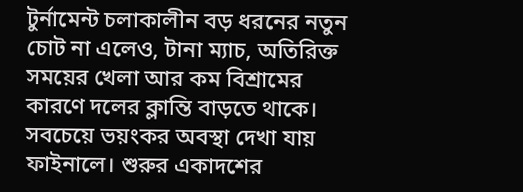টুর্নামেন্ট চলাকালীন বড় ধরনের নতুন চোট না এলেও, টানা ম্যাচ, অতিরিক্ত সময়ের খেলা আর কম বিশ্রামের কারণে দলের ক্লান্তি বাড়তে থাকে।
সবচেয়ে ভয়ংকর অবস্থা দেখা যায় ফাইনালে। শুরুর একাদশের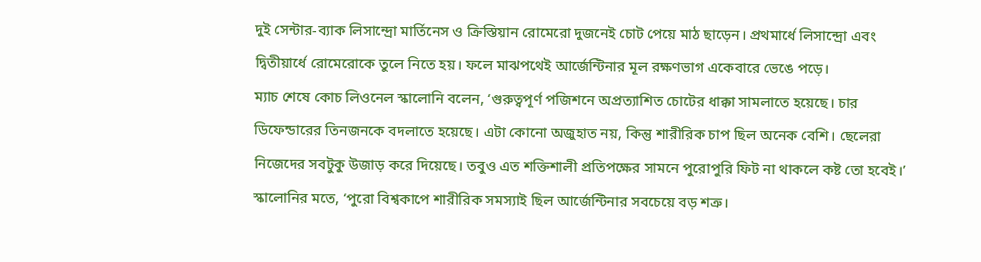দুই সেন্টার-ব্যাক লিসান্দ্রো মার্তিনেস ও ক্রিস্তিয়ান রোমেরো দুজনেই চোট পেয়ে মাঠ ছাড়েন। প্রথমার্ধে লিসান্দ্রো এবং দ্বিতীয়ার্ধে রোমেরোকে তুলে নিতে হয়। ফলে মাঝপথেই আর্জেন্টিনার মূল রক্ষণভাগ একেবারে ভেঙে পড়ে।
ম্যাচ শেষে কোচ লিওনেল স্কালোনি বলেন, ‘গুরুত্বপূর্ণ পজিশনে অপ্রত্যাশিত চোটের ধাক্কা সামলাতে হয়েছে। চার ডিফেন্ডারের তিনজনকে বদলাতে হয়েছে। এটা কোনো অজুহাত নয়, কিন্তু শারীরিক চাপ ছিল অনেক বেশি। ছেলেরা নিজেদের সবটুকু উজাড় করে দিয়েছে। তবুও এত শক্তিশালী প্রতিপক্ষের সামনে পুরোপুরি ফিট না থাকলে কষ্ট তো হবেই।’
স্কালোনির মতে, ‘পুরো বিশ্বকাপে শারীরিক সমস্যাই ছিল আর্জেন্টিনার সবচেয়ে বড় শত্রু।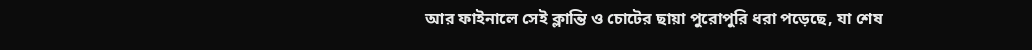আর ফাইনালে সেই ক্লান্তি ও চোটের ছায়া পুরোপুরি ধরা পড়েছে, যা শেষ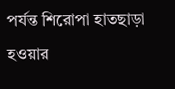পর্যন্ত শিরোপা হাতছাড়া হওয়ার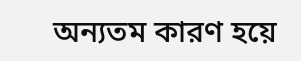অন্যতম কারণ হয়ে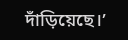দাঁড়িয়েছে।’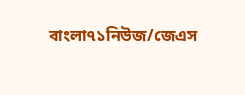বাংলা৭১নিউজ/জেএস